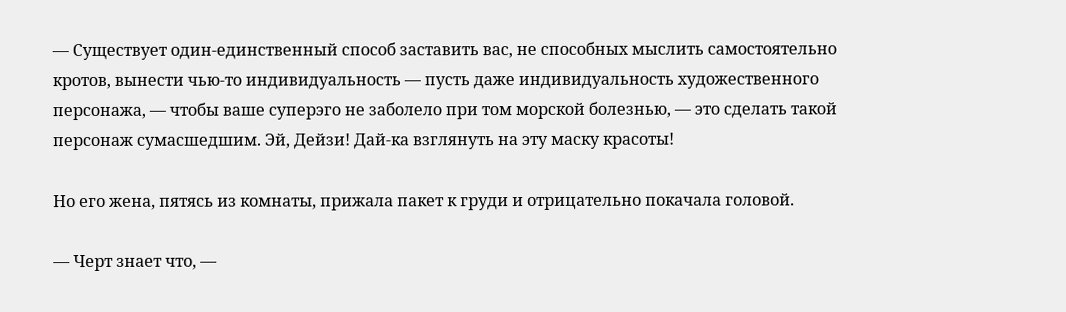— Существует один-единственный способ заставить вас, не способных мыслить самостоятельно кротов, вынести чью-то индивидуальность — пусть даже индивидуальность художественного персонажа, — чтобы ваше суперэго не заболело при том морской болезнью, — это сделать такой персонаж сумасшедшим. Эй, Дейзи! Дай-ка взглянуть на эту маску красоты!

Но его жена, пятясь из комнаты, прижала пакет к груди и отрицательно покачала головой.

— Черт знает что, —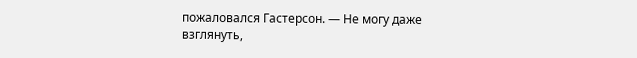пожаловался Гастерсон. — Не могу даже взглянуть,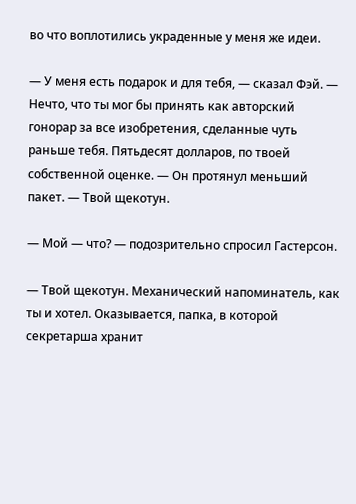во что воплотились украденные у меня же идеи.

— У меня есть подарок и для тебя, — сказал Фэй. — Нечто, что ты мог бы принять как авторский гонорар за все изобретения, сделанные чуть раньше тебя. Пятьдесят долларов, по твоей собственной оценке. — Он протянул меньший пакет. — Твой щекотун.

— Мой — что? — подозрительно спросил Гастерсон.

— Твой щекотун. Механический напоминатель, как ты и хотел. Оказывается, папка, в которой секретарша хранит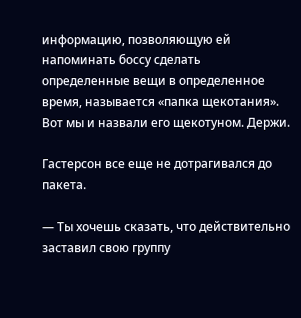информацию, позволяющую ей напоминать боссу сделать определенные вещи в определенное время, называется «папка щекотания». Вот мы и назвали его щекотуном. Держи.

Гастерсон все еще не дотрагивался до пакета.

— Ты хочешь сказать, что действительно заставил свою группу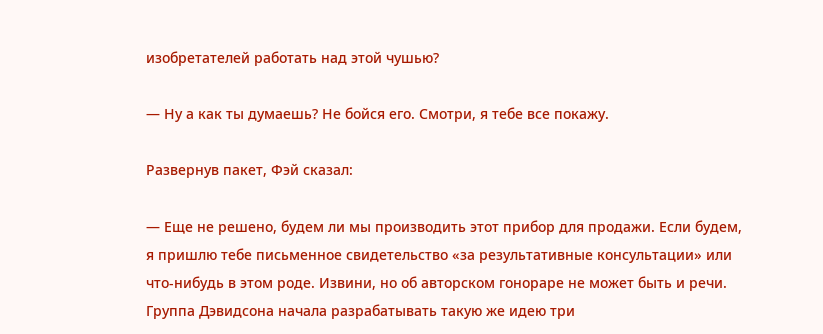изобретателей работать над этой чушью?

— Ну а как ты думаешь? Не бойся его. Смотри, я тебе все покажу.

Развернув пакет, Фэй сказал:

— Еще не решено, будем ли мы производить этот прибор для продажи. Если будем, я пришлю тебе письменное свидетельство «за результативные консультации» или что-нибудь в этом роде. Извини, но об авторском гонораре не может быть и речи. Группа Дэвидсона начала разрабатывать такую же идею три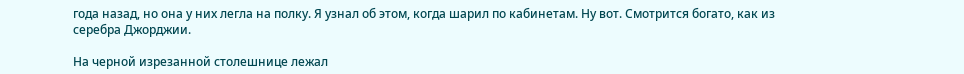года назад, но она у них легла на полку. Я узнал об этом, когда шарил по кабинетам. Ну вот. Смотрится богато, как из серебра Джорджии.

На черной изрезанной столешнице лежал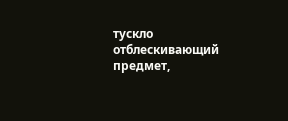тускло отблескивающий предмет,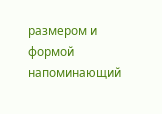размером и формой напоминающий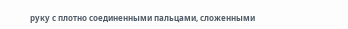руку с плотно соединенными пальцами, сложенными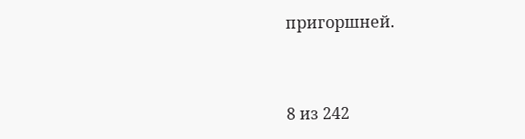пригоршней.



8 из 242